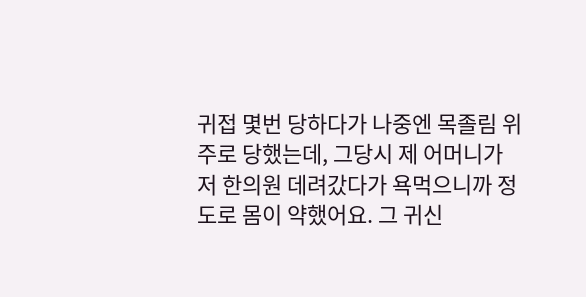귀접 몇번 당하다가 나중엔 목졸림 위주로 당했는데, 그당시 제 어머니가 저 한의원 데려갔다가 욕먹으니까 정도로 몸이 약했어요. 그 귀신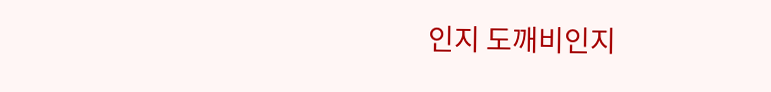인지 도깨비인지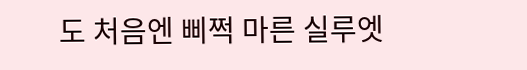도 처음엔 삐쩍 마른 실루엣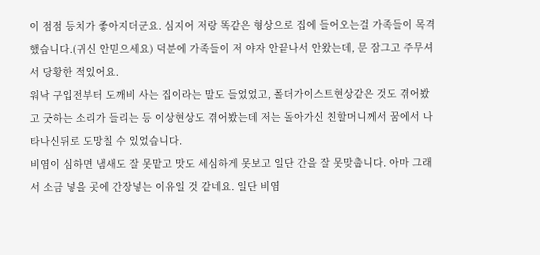이 점점 등치가 좋아지더군요. 심지어 저랑 똑같은 형상으로 집에 들어오는걸 가족들이 목격했습니다.(귀신 안믿으세요) 덕분에 가족들이 저 야자 안끝나서 안왔는데, 문 잠그고 주무셔서 당황한 적있어요.
워낙 구입전부터 도깨비 사는 집이라는 말도 들었었고, 폴더가이스트현상같은 것도 겪어봤고 굿하는 소리가 들리는 등 이상현상도 겪어봤는데 저는 돌아가신 친할머니께서 꿈에서 나타나신뒤로 도망칠 수 있었습니다.
비염이 심하면 냄새도 잘 못맡고 맛도 세심하게 못보고 일단 간을 잘 못맞춥니다. 아마 그래서 소금 넣을 곳에 간장넣는 이유일 것 같네요. 일단 비염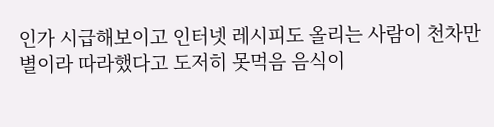인가 시급해보이고 인터넷 레시피도 올리는 사람이 천차만별이라 따라했다고 도저히 못먹음 음식이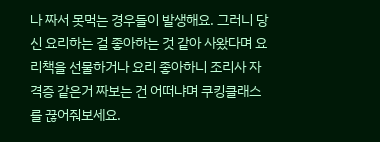나 짜서 못먹는 경우들이 발생해요. 그러니 당신 요리하는 걸 좋아하는 것 같아 사왔다며 요리책을 선물하거나 요리 좋아하니 조리사 자격증 같은거 짜보는 건 어떠냐며 쿠킹클래스를 끊어줘보세요.